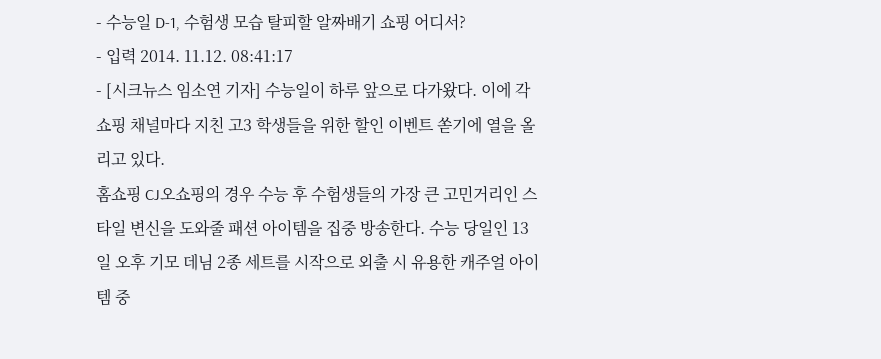- 수능일 D-1, 수험생 모습 탈피할 알짜배기 쇼핑 어디서?
- 입력 2014. 11.12. 08:41:17
- [시크뉴스 임소연 기자] 수능일이 하루 앞으로 다가왔다. 이에 각 쇼핑 채널마다 지친 고3 학생들을 위한 할인 이벤트 쏟기에 열을 올리고 있다.
홈쇼핑 CJ오쇼핑의 경우 수능 후 수험생들의 가장 큰 고민거리인 스타일 변신을 도와줄 패션 아이템을 집중 방송한다. 수능 당일인 13일 오후 기모 데님 2종 세트를 시작으로 외출 시 유용한 캐주얼 아이템 중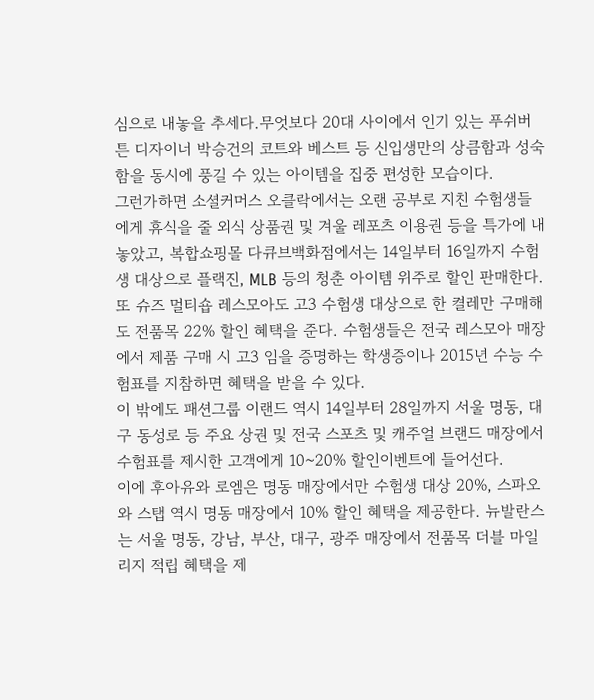심으로 내놓을 추세다.무엇보다 20대 사이에서 인기 있는 푸쉬버튼 디자이너 박승건의 코트와 베스트 등 신입생만의 상큼함과 성숙함을 동시에 풍길 수 있는 아이템을 집중 편성한 모습이다.
그런가하면 소셜커머스 오클락에서는 오랜 공부로 지친 수험생들에게 휴식을 줄 외식 상품권 및 겨울 레포츠 이용권 등을 특가에 내놓았고, 복합쇼핑몰 다큐브백화점에서는 14일부터 16일까지 수험생 대상으로 플랙진, MLB 등의 청춘 아이템 위주로 할인 판매한다.
또 슈즈 멀티숍 레스모아도 고3 수험생 대상으로 한 켤레만 구매해도 전품목 22% 할인 혜택을 준다. 수험생들은 전국 레스모아 매장에서 제품 구매 시 고3 임을 증명하는 학생증이나 2015년 수능 수험표를 지참하면 혜택을 받을 수 있다.
이 밖에도 패션그룹 이랜드 역시 14일부터 28일까지 서울 명동, 대구 동성로 등 주요 상권 및 전국 스포츠 및 캐주얼 브랜드 매장에서 수험표를 제시한 고객에게 10~20% 할인이벤트에 들어선다.
이에 후아유와 로엠은 명동 매장에서만 수험생 대상 20%, 스파오와 스탭 역시 명동 매장에서 10% 할인 혜택을 제공한다. 뉴발란스는 서울 명동, 강남, 부산, 대구, 광주 매장에서 전품목 더블 마일리지 적립 혜택을 제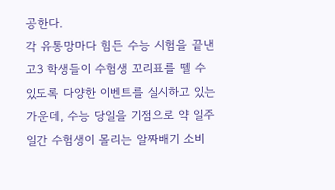공한다.
각 유통망마다 힘든 수능 시험을 끝낸 고3 학생들이 수험생 꼬리표를 뗄 수 있도록 다양한 이벤트를 실시하고 있는 가운데, 수능 당일을 기점으로 약 일주일간 수험생이 몰리는 알짜배기 소비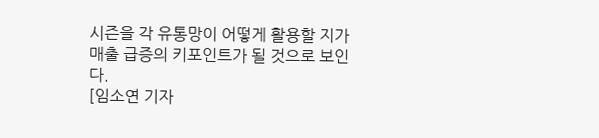시즌을 각 유통망이 어떻게 활용할 지가 매출 급증의 키포인트가 될 것으로 보인다.
[임소연 기자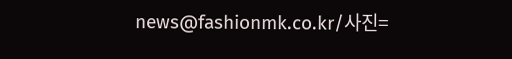news@fashionmk.co.kr/사진=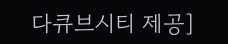다큐브시티 제공]